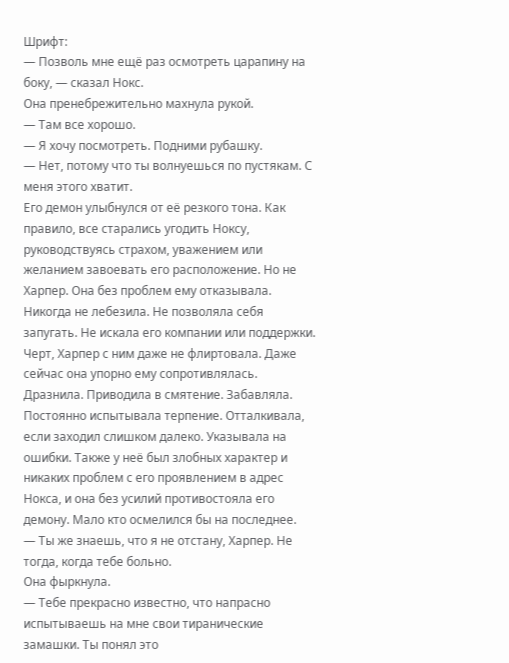Шрифт:
— Позволь мне ещё раз осмотреть царапину на боку, — сказал Нокс.
Она пренебрежительно махнула рукой.
— Там все хорошо.
— Я хочу посмотреть. Подними рубашку.
— Нет, потому что ты волнуешься по пустякам. С меня этого хватит.
Его демон улыбнулся от её резкого тона. Как правило, все старались угодить Ноксу, руководствуясь страхом, уважением или желанием завоевать его расположение. Но не Харпер. Она без проблем ему отказывала. Никогда не лебезила. Не позволяла себя запугать. Не искала его компании или поддержки. Черт, Харпер с ним даже не флиртовала. Даже сейчас она упорно ему сопротивлялась. Дразнила. Приводила в смятение. Забавляла. Постоянно испытывала терпение. Отталкивала, если заходил слишком далеко. Указывала на ошибки. Также у неё был злобных характер и никаких проблем с его проявлением в адрес Нокса, и она без усилий противостояла его демону. Мало кто осмелился бы на последнее.
— Ты же знаешь, что я не отстану, Харпер. Не тогда, когда тебе больно.
Она фыркнула.
— Тебе прекрасно известно, что напрасно испытываешь на мне свои тиранические замашки. Ты понял это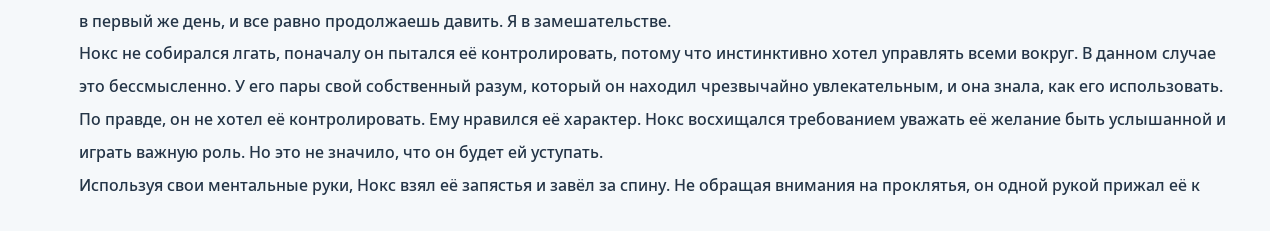в первый же день, и все равно продолжаешь давить. Я в замешательстве.
Нокс не собирался лгать, поначалу он пытался её контролировать, потому что инстинктивно хотел управлять всеми вокруг. В данном случае это бессмысленно. У его пары свой собственный разум, который он находил чрезвычайно увлекательным, и она знала, как его использовать. По правде, он не хотел её контролировать. Ему нравился её характер. Нокс восхищался требованием уважать её желание быть услышанной и играть важную роль. Но это не значило, что он будет ей уступать.
Используя свои ментальные руки, Нокс взял её запястья и завёл за спину. Не обращая внимания на проклятья, он одной рукой прижал её к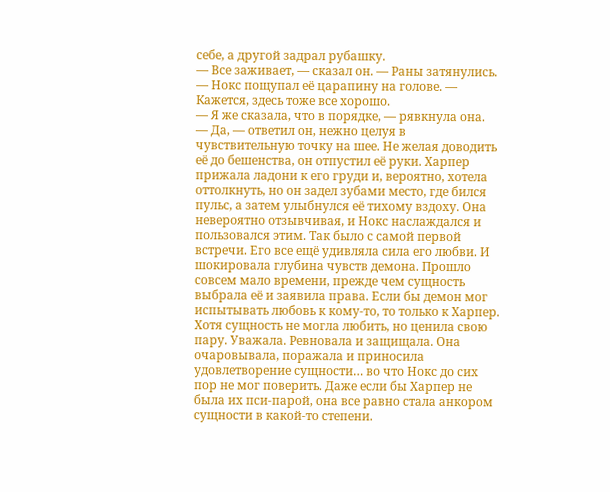себе, а другой задрал рубашку.
— Все заживает, — сказал он. — Раны затянулись. — Нокс пощупал её царапину на голове. — Кажется, здесь тоже все хорошо.
— Я же сказала, что в порядке, — рявкнула она.
— Да, — ответил он, нежно целуя в чувствительную точку на шее. Не желая доводить её до бешенства, он отпустил её руки. Харпер прижала ладони к его груди и, вероятно, хотела оттолкнуть, но он задел зубами место, где бился пульс, а затем улыбнулся её тихому вздоху. Она невероятно отзывчивая, и Нокс наслаждался и пользовался этим. Так было с самой первой встречи. Его все ещё удивляла сила его любви. И шокировала глубина чувств демона. Прошло совсем мало времени, прежде чем сущность выбрала её и заявила права. Если бы демон мог испытывать любовь к кому-то, то только к Харпер. Хотя сущность не могла любить, но ценила свою пару. Уважала. Ревновала и защищала. Она очаровывала, поражала и приносила удовлетворение сущности… во что Нокс до сих пор не мог поверить. Даже если бы Харпер не была их пси-парой, она все равно стала анкором сущности в какой-то степени.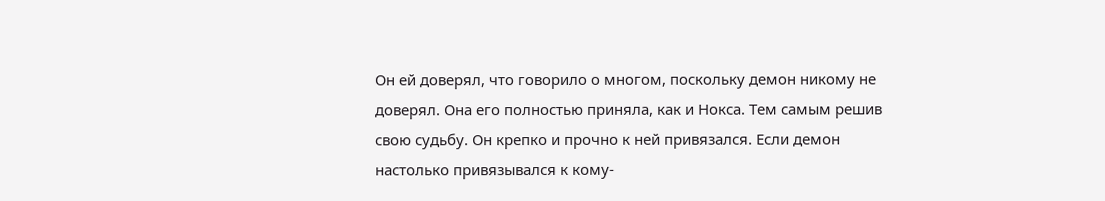Он ей доверял, что говорило о многом, поскольку демон никому не доверял. Она его полностью приняла, как и Нокса. Тем самым решив свою судьбу. Он крепко и прочно к ней привязался. Если демон настолько привязывался к кому-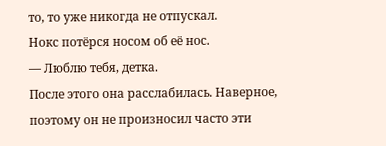то, то уже никогда не отпускал.
Нокс потёрся носом об её нос.
— Люблю тебя, детка.
После этого она расслабилась. Наверное, поэтому он не произносил часто эти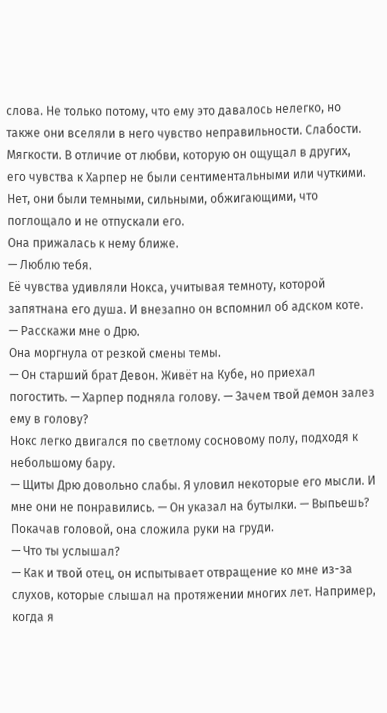слова. Не только потому, что ему это давалось нелегко, но также они вселяли в него чувство неправильности. Слабости. Мягкости. В отличие от любви, которую он ощущал в других, его чувства к Харпер не были сентиментальными или чуткими. Нет, они были темными, сильными, обжигающими, что поглощало и не отпускали его.
Она прижалась к нему ближе.
— Люблю тебя.
Её чувства удивляли Нокса, учитывая темноту, которой запятнана его душа. И внезапно он вспомнил об адском коте.
— Расскажи мне о Дрю.
Она моргнула от резкой смены темы.
— Он старший брат Девон. Живёт на Кубе, но приехал погостить. — Харпер подняла голову. — Зачем твой демон залез ему в голову?
Нокс легко двигался по светлому сосновому полу, подходя к небольшому бару.
— Щиты Дрю довольно слабы. Я уловил некоторые его мысли. И мне они не понравились. — Он указал на бутылки. — Выпьешь?
Покачав головой, она сложила руки на груди.
— Что ты услышал?
— Как и твой отец, он испытывает отвращение ко мне из-за слухов, которые слышал на протяжении многих лет. Например, когда я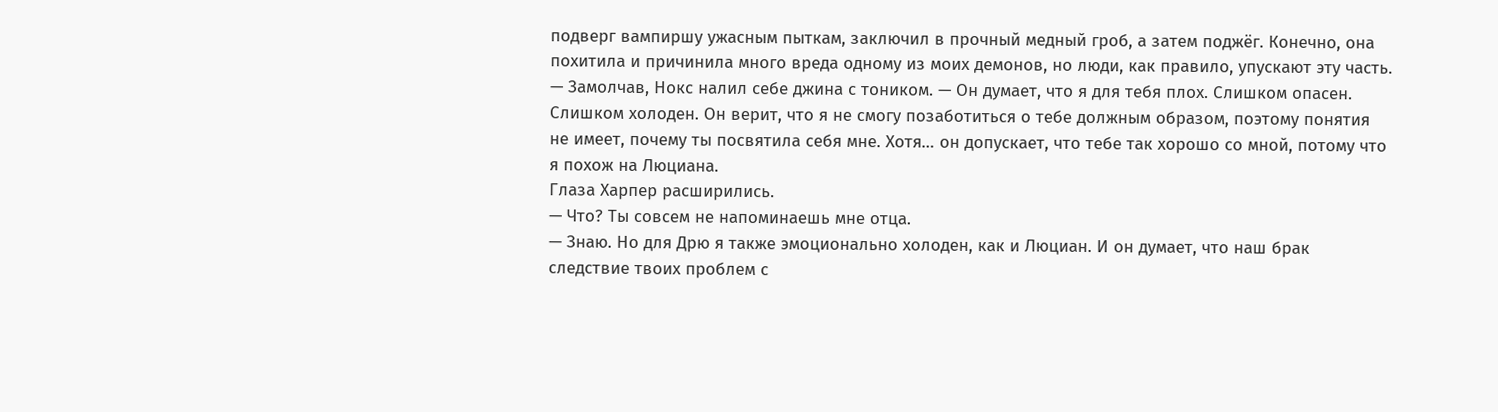подверг вампиршу ужасным пыткам, заключил в прочный медный гроб, а затем поджёг. Конечно, она похитила и причинила много вреда одному из моих демонов, но люди, как правило, упускают эту часть. — Замолчав, Нокс налил себе джина с тоником. — Он думает, что я для тебя плох. Слишком опасен. Слишком холоден. Он верит, что я не смогу позаботиться о тебе должным образом, поэтому понятия не имеет, почему ты посвятила себя мне. Хотя… он допускает, что тебе так хорошо со мной, потому что я похож на Люциана.
Глаза Харпер расширились.
— Что? Ты совсем не напоминаешь мне отца.
— Знаю. Но для Дрю я также эмоционально холоден, как и Люциан. И он думает, что наш брак следствие твоих проблем с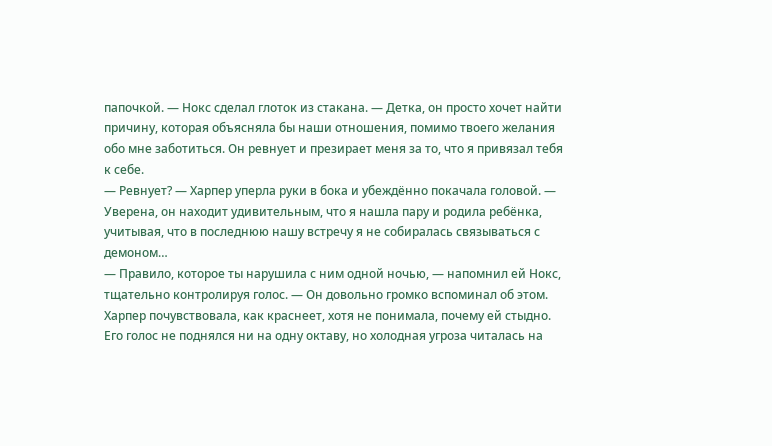папочкой. — Нокс сделал глоток из стакана. — Детка, он просто хочет найти причину, которая объясняла бы наши отношения, помимо твоего желания обо мне заботиться. Он ревнует и презирает меня за то, что я привязал тебя к себе.
— Ревнует? — Харпер уперла руки в бока и убеждённо покачала головой. — Уверена, он находит удивительным, что я нашла пару и родила ребёнка, учитывая, что в последнюю нашу встречу я не собиралась связываться с демоном…
— Правило, которое ты нарушила с ним одной ночью, — напомнил ей Нокс, тщательно контролируя голос. — Он довольно громко вспоминал об этом.
Харпер почувствовала, как краснеет, хотя не понимала, почему ей стыдно. Его голос не поднялся ни на одну октаву, но холодная угроза читалась на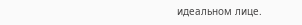идеальном лице.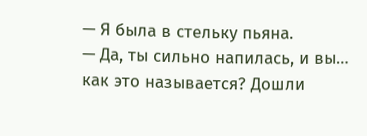— Я была в стельку пьяна.
— Да, ты сильно напилась, и вы… как это называется? Дошли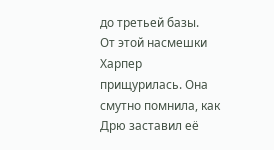до третьей базы.
От этой насмешки Харпер прищурилась. Она смутно помнила, как Дрю заставил её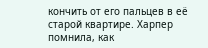кончить от его пальцев в её старой квартире. Харпер помнила, как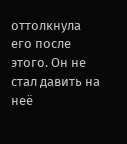оттолкнула его после этого. Он не стал давить на неё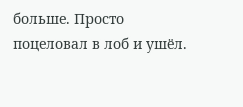больше. Просто поцеловал в лоб и ушёл.